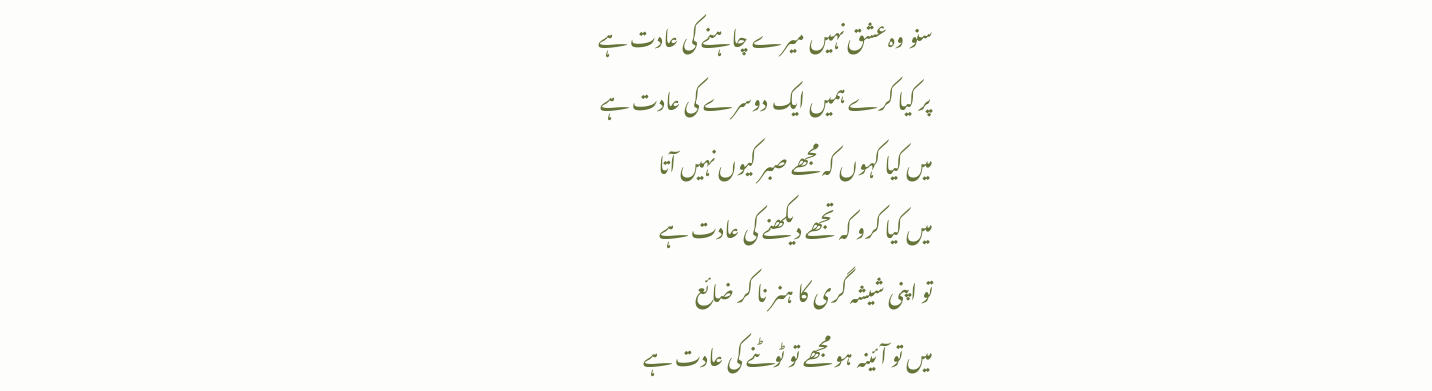سنو وہ عشق نہیں میرے چاہنے کی عادت ہے
پر کیا کرے ہمیں ایک دوسرے کی عادت ہے
میں کیا کہوں کہ مجھے صبر کیوں نہیں آتا
میں کیا کرو کہ تجھے دیکھنے کی عادت ہے
تو اپنی شیشہ گری کا ہنر نا کر ضائع
میں تو آئینہ ہو مجھے تو ٹوٹنے کی عادت ہے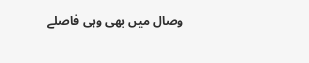وصال میں بھی وہی فاصلے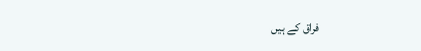فراق کے ہیں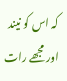کہ اس کو نیند اور مجھے رات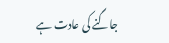جاگنے کی عادت ہے